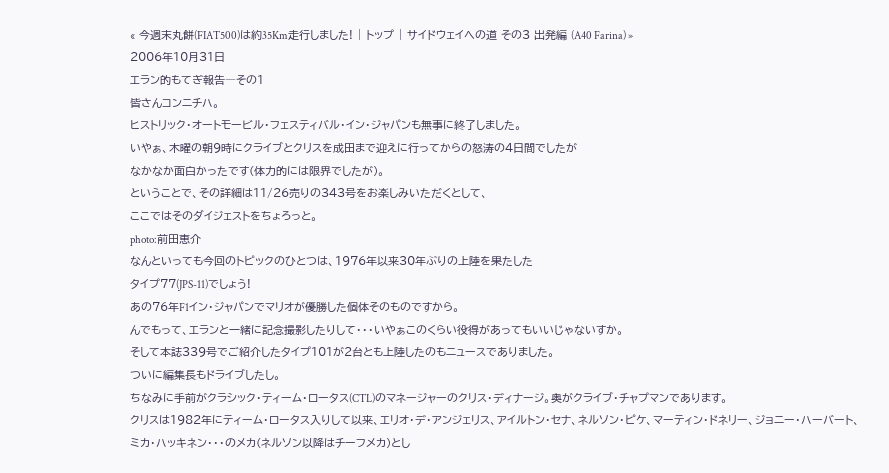« 今週末丸餅(FIAT500)は約35Km走行しました! | トップ | サイドウェイへの道 その3 出発編 (A40 Farina) »
2006年10月31日
エラン的もてぎ報告―その1
皆さんコンニチハ。
ヒストリック・オートモービル・フェスティバル・イン・ジャパンも無事に終了しました。
いやぁ、木曜の朝9時にクライブとクリスを成田まで迎えに行ってからの怒涛の4日間でしたが
なかなか面白かったです(体力的には限界でしたが)。
ということで、その詳細は11/26売りの343号をお楽しみいただくとして、
ここではそのダイジェストをちょろっと。
photo:前田恵介
なんといっても今回のトピックのひとつは、1976年以来30年ぶりの上陸を果たした
タイプ77(JPS-11)でしょう!
あの76年F1イン・ジャパンでマリオが優勝した個体そのものですから。
んでもって、エランと一緒に記念撮影したりして・・・いやぁこのくらい役得があってもいいじゃないすか。
そして本誌339号でご紹介したタイプ101が2台とも上陸したのもニュースでありました。
ついに編集長もドライブしたし。
ちなみに手前がクラシック・ティーム・ロータス(CTL)のマネージャーのクリス・ディナージ。奥がクライブ・チャプマンであります。
クリスは1982年にティーム・ロータス入りして以来、エリオ・デ・アンジェリス、アイルトン・セナ、ネルソン・ピケ、マーティン・ドネリー、ジョニー・ハーバート、ミカ・ハッキネン・・・のメカ(ネルソン以降はチーフメカ)とし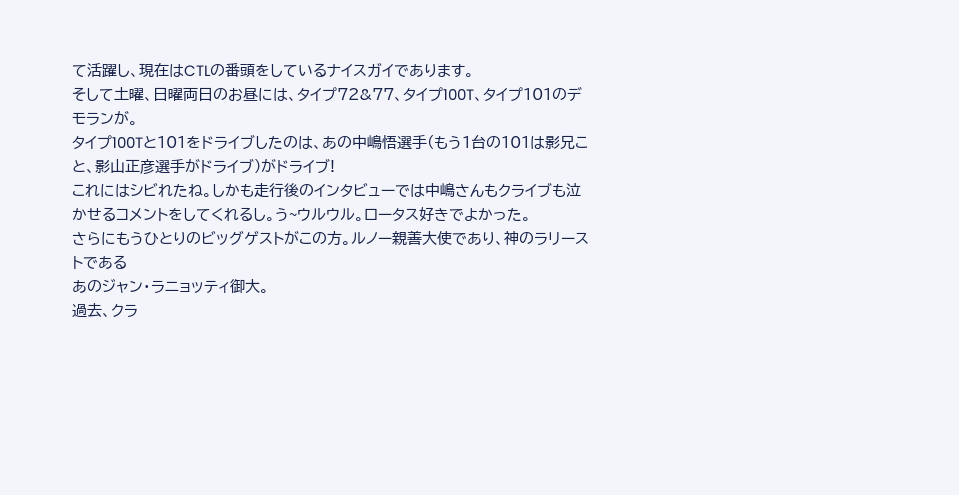て活躍し、現在はCTLの番頭をしているナイスガイであります。
そして土曜、日曜両日のお昼には、タイプ72&77、タイプ100T、タイプ101のデモランが。
タイプ100Tと101をドライブしたのは、あの中嶋悟選手(もう1台の101は影兄こと、影山正彦選手がドライブ)がドライブ!
これにはシビれたね。しかも走行後のインタビューでは中嶋さんもクライブも泣かせるコメントをしてくれるし。う~ウルウル。ロータス好きでよかった。
さらにもうひとりのビッグゲストがこの方。ルノー親善大使であり、神のラリーストである
あのジャン・ラニョッティ御大。
過去、クラ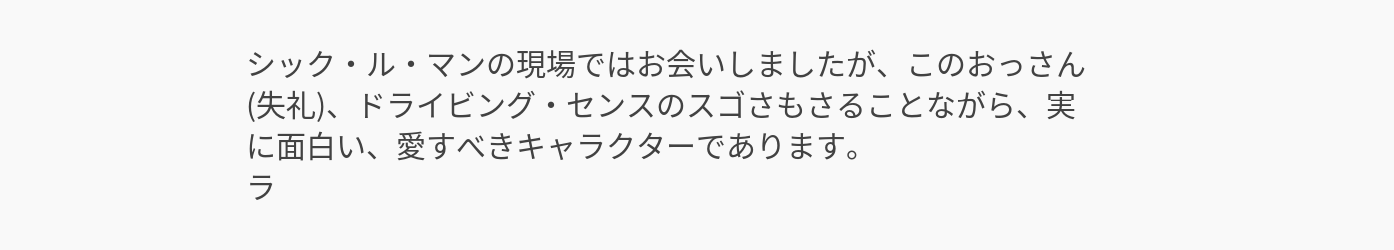シック・ル・マンの現場ではお会いしましたが、このおっさん(失礼)、ドライビング・センスのスゴさもさることながら、実に面白い、愛すべきキャラクターであります。
ラ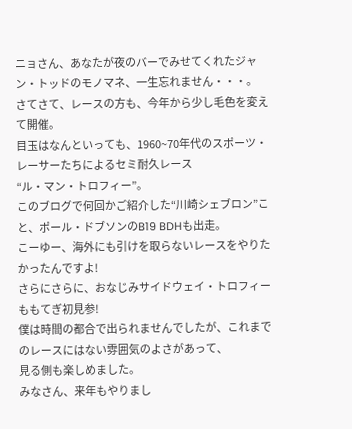ニョさん、あなたが夜のバーでみせてくれたジャン・トッドのモノマネ、一生忘れません・・・。
さてさて、レースの方も、今年から少し毛色を変えて開催。
目玉はなんといっても、1960~70年代のスポーツ・レーサーたちによるセミ耐久レース
“ル・マン・トロフィー”。
このブログで何回かご紹介した“川崎シェブロン”こと、ポール・ドブソンのB19 BDHも出走。
こーゆー、海外にも引けを取らないレースをやりたかったんですよ!
さらにさらに、おなじみサイドウェイ・トロフィーももてぎ初見参!
僕は時間の都合で出られませんでしたが、これまでのレースにはない雰囲気のよさがあって、
見る側も楽しめました。
みなさん、来年もやりまし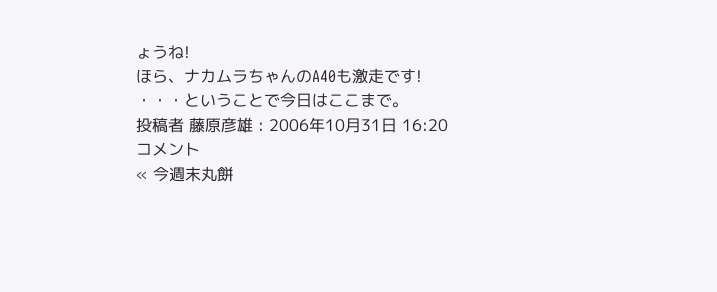ょうね!
ほら、ナカムラちゃんのA40も激走です!
・・・ということで今日はここまで。
投稿者 藤原彦雄 : 2006年10月31日 16:20
コメント
« 今週末丸餅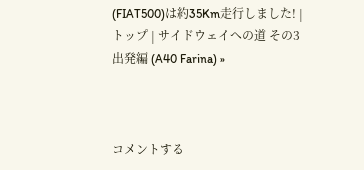(FIAT500)は約35Km走行しました! | トップ | サイドウェイへの道 その3 出発編 (A40 Farina) »



コメントする